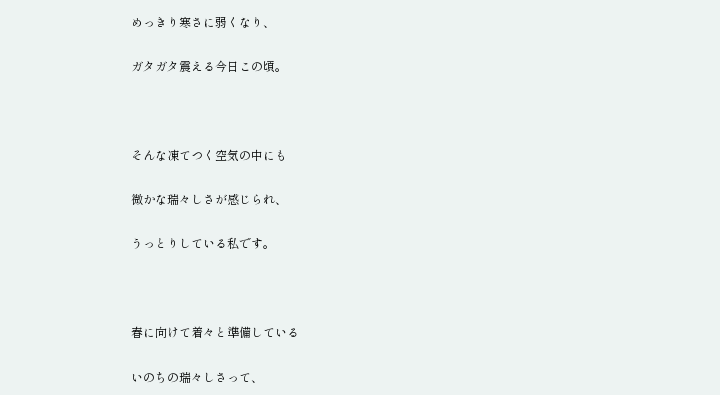めっきり寒さに弱くなり、

ガタガタ震える今日この頃。



そんな凍てつく空気の中にも

微かな瑞々しさが感じられ、

うっとりしている私です。



春に向けて着々と準備している

いのちの瑞々しさって、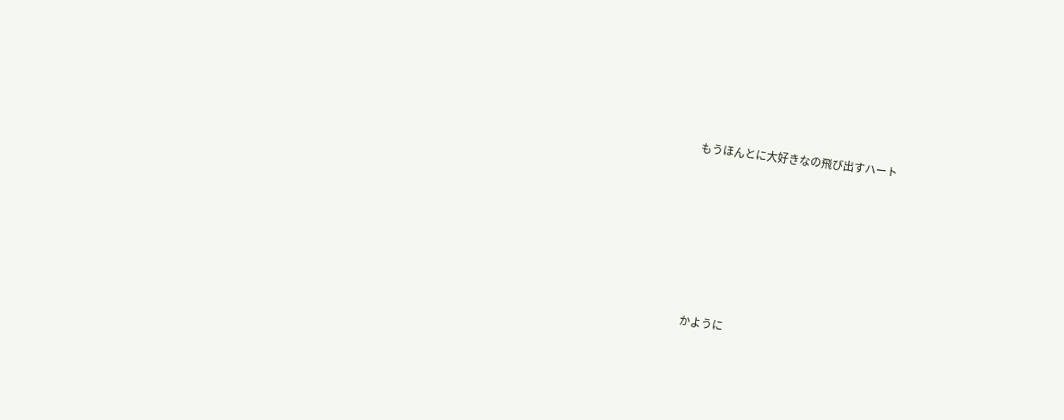もうほんとに大好きなの飛び出すハート






かように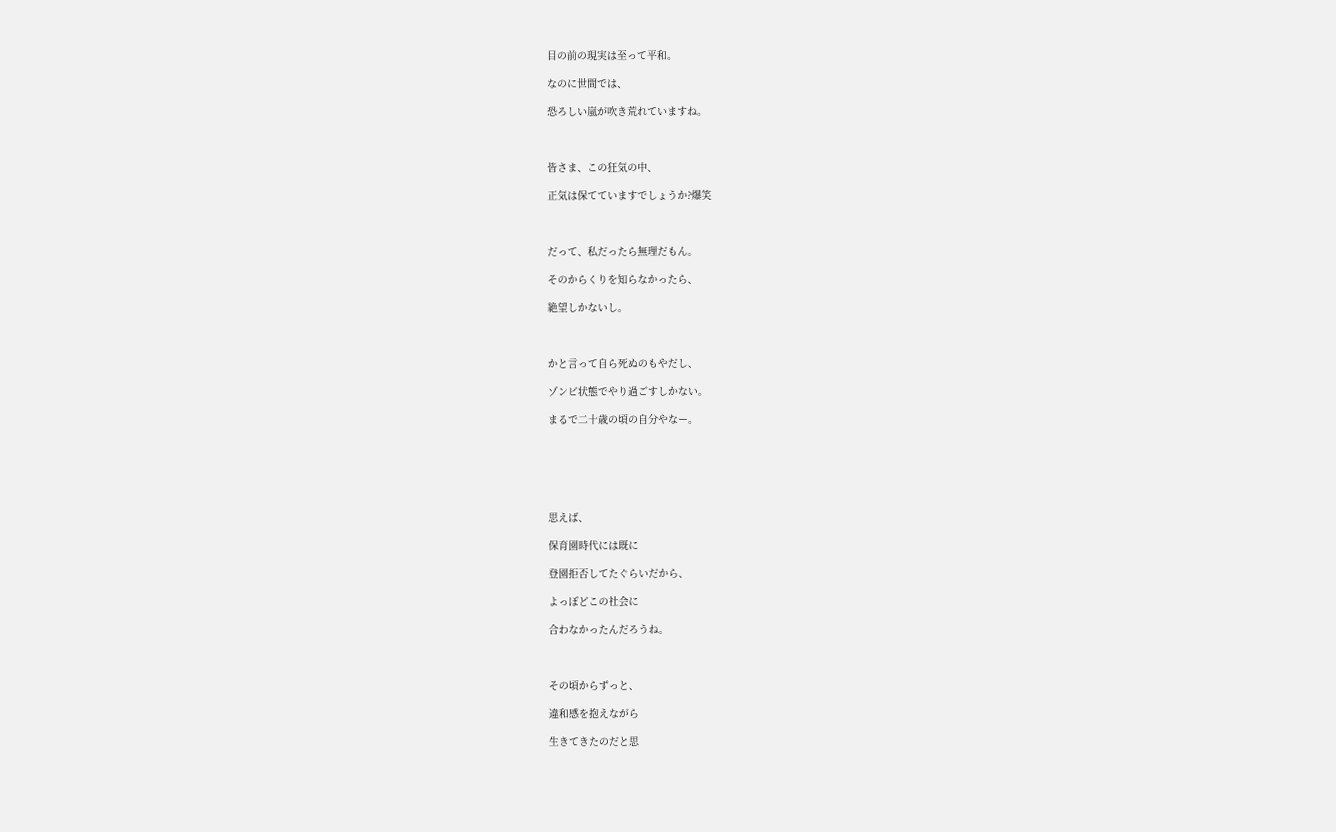目の前の現実は至って平和。

なのに世間では、

恐ろしい嵐が吹き荒れていますね。



皆さま、この狂気の中、

正気は保てていますでしょうか?爆笑



だって、私だったら無理だもん。

そのからくりを知らなかったら、

絶望しかないし。



かと言って自ら死ぬのもやだし、

ゾンビ状態でやり過ごすしかない。

まるで二十歳の頃の自分やなー。






思えば、

保育園時代には既に

登園拒否してたぐらいだから、

よっぽどこの社会に

合わなかったんだろうね。



その頃からずっと、

違和感を抱えながら

生きてきたのだと思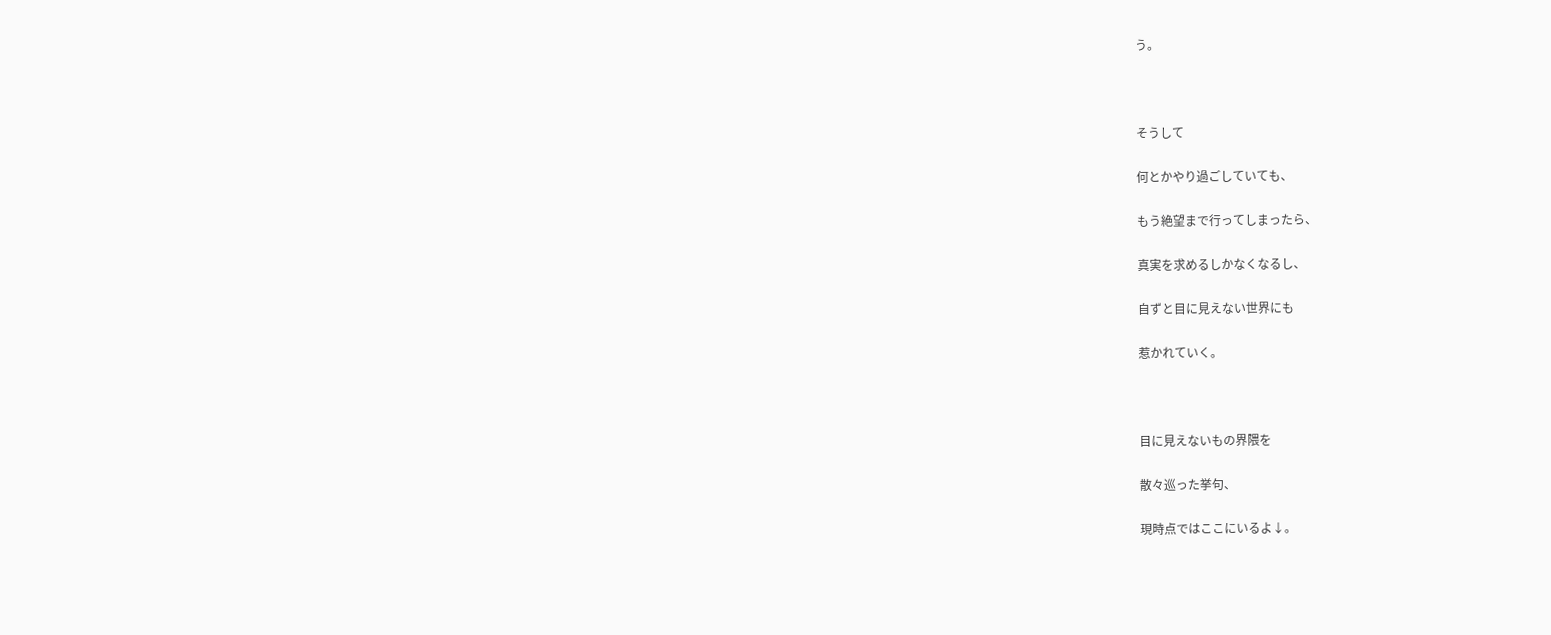う。



そうして

何とかやり過ごしていても、

もう絶望まで行ってしまったら、

真実を求めるしかなくなるし、

自ずと目に見えない世界にも

惹かれていく。



目に見えないもの界隈を

散々巡った挙句、

現時点ではここにいるよ↓。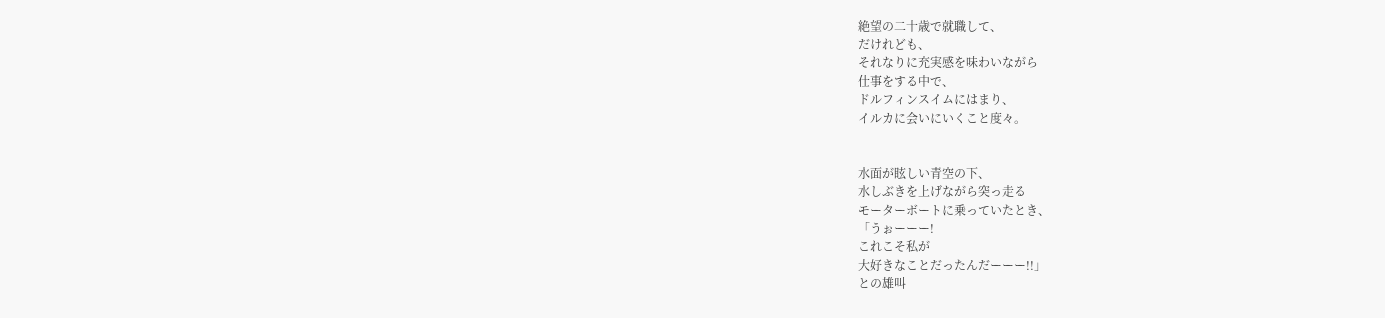絶望の二十歳で就職して、
だけれども、
それなりに充実感を味わいながら
仕事をする中で、
ドルフィンスイムにはまり、
イルカに会いにいくこと度々。


水面が眩しい青空の下、
水しぶきを上げながら突っ走る
モーターボートに乗っていたとき、
「うぉーーー!
これこそ私が
大好きなことだったんだーーー!!」
との雄叫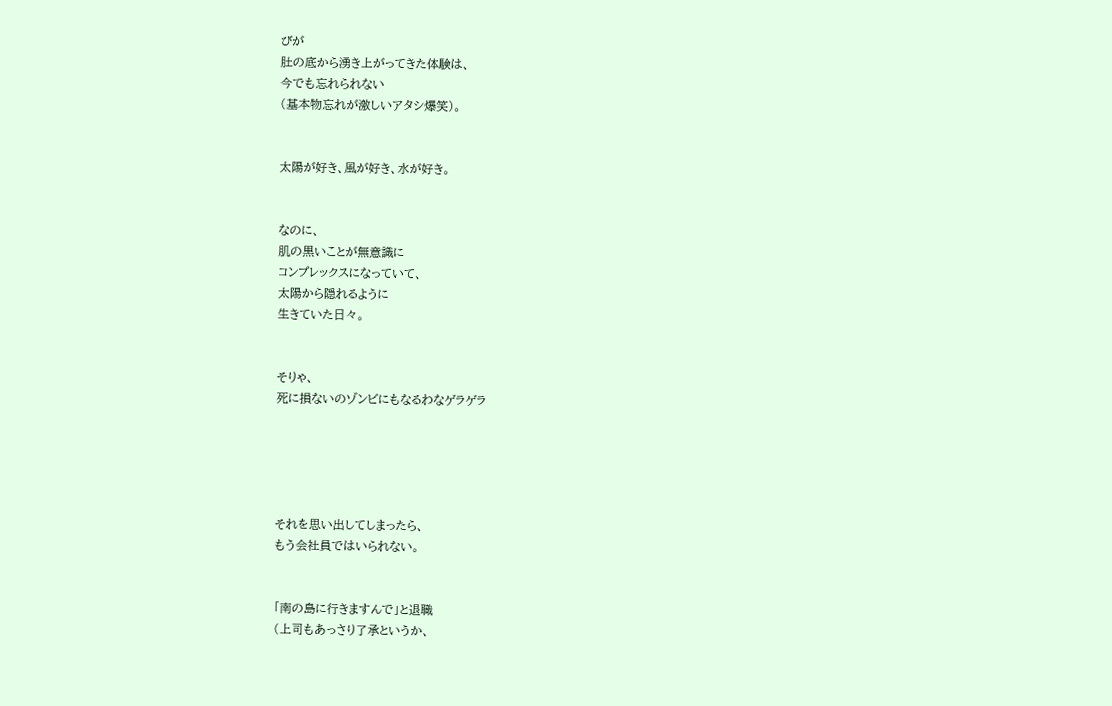びが
肚の底から湧き上がってきた体験は、
今でも忘れられない
(基本物忘れが激しいアタシ爆笑)。


太陽が好き、風が好き、水が好き。


なのに、
肌の黒いことが無意識に
コンプレックスになっていて、
太陽から隠れるように
生きていた日々。


そりゃ、
死に損ないのゾンビにもなるわなゲラゲラ





それを思い出してしまったら、
もう会社員ではいられない。


「南の島に行きますんで」と退職
(上司もあっさり了承というか、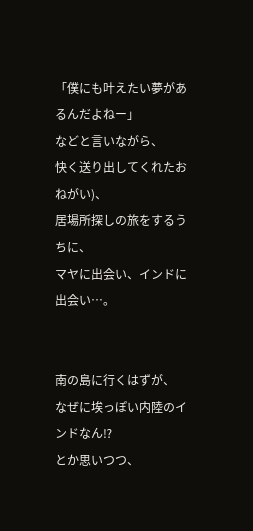「僕にも叶えたい夢があるんだよねー」
などと言いながら、
快く送り出してくれたおねがい)、
居場所探しの旅をするうちに、
マヤに出会い、インドに出会い…。


南の島に行くはずが、
なぜに埃っぽい内陸のインドなん⁉
とか思いつつ、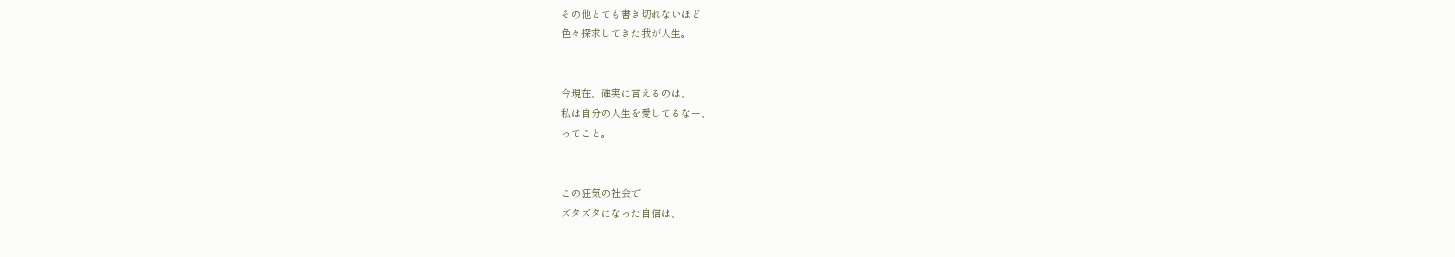その他とても書き切れないほど
色々探求してきた我が人生。


今現在、確実に言えるのは、
私は自分の人生を愛してるなー、
ってこと。


この狂気の社会で
ズタズタになった自信は、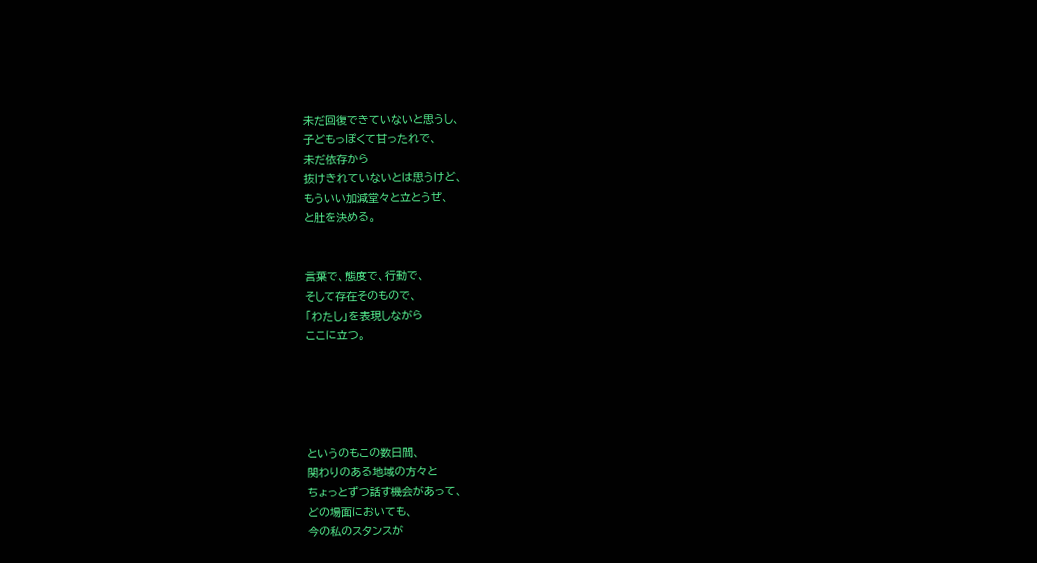未だ回復できていないと思うし、
子どもっぽくて甘ったれで、
未だ依存から
抜けきれていないとは思うけど、
もういい加減堂々と立とうぜ、
と肚を決める。


言葉で、態度で、行動で、
そして存在そのもので、
「わたし」を表現しながら
ここに立つ。





というのもこの数日間、
関わりのある地域の方々と
ちょっとずつ話す機会があって、
どの場面においても、
今の私のスタンスが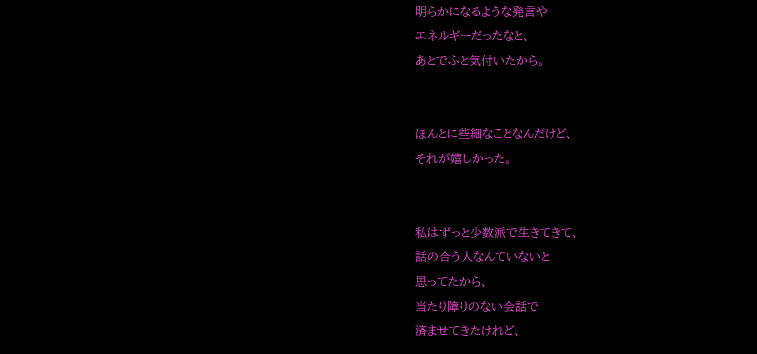明らかになるような発言や
エネルギーだったなと、
あとでふと気付いたから。


ほんとに些細なことなんだけど、
それが嬉しかった。


私はずっと少数派で生きてきて、
話の合う人なんていないと
思ってたから、
当たり障りのない会話で
済ませてきたけれど、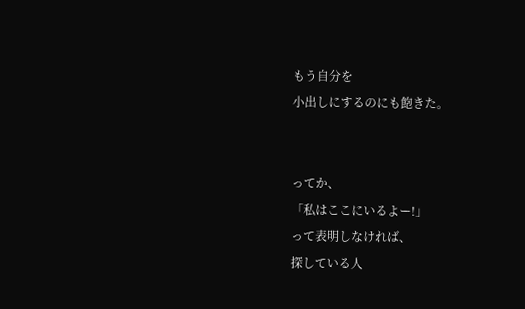もう自分を
小出しにするのにも飽きた。


ってか、
「私はここにいるよー!」
って表明しなければ、
探している人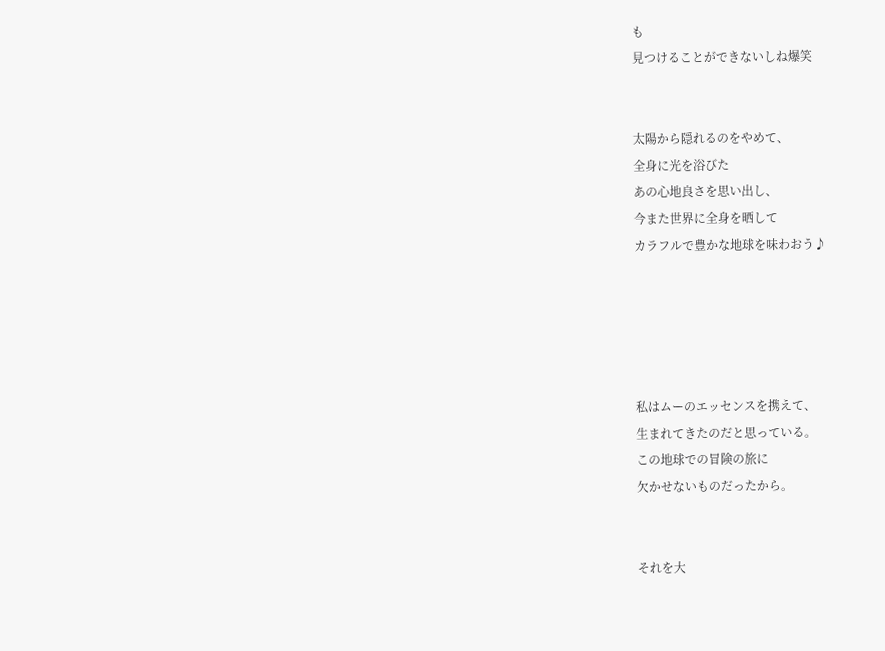も
見つけることができないしね爆笑


太陽から隠れるのをやめて、
全身に光を浴びた
あの心地良さを思い出し、
今また世界に全身を晒して
カラフルで豊かな地球を味わおう♪





私はムーのエッセンスを携えて、
生まれてきたのだと思っている。
この地球での冒険の旅に
欠かせないものだったから。


それを大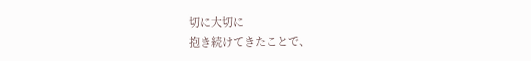切に大切に
抱き続けてきたことで、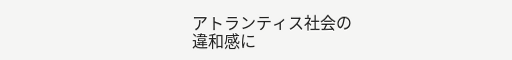アトランティス社会の
違和感に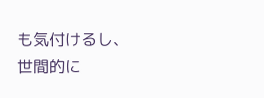も気付けるし、
世間的に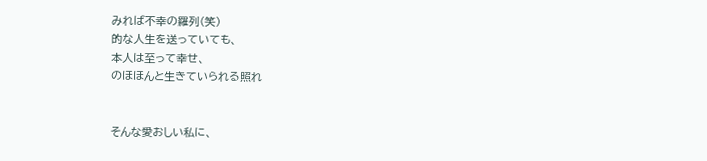みれば不幸の羅列(笑)
的な人生を送っていても、
本人は至って幸せ、
のほほんと生きていられる照れ


そんな愛おしい私に、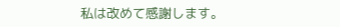私は改めて感謝します。